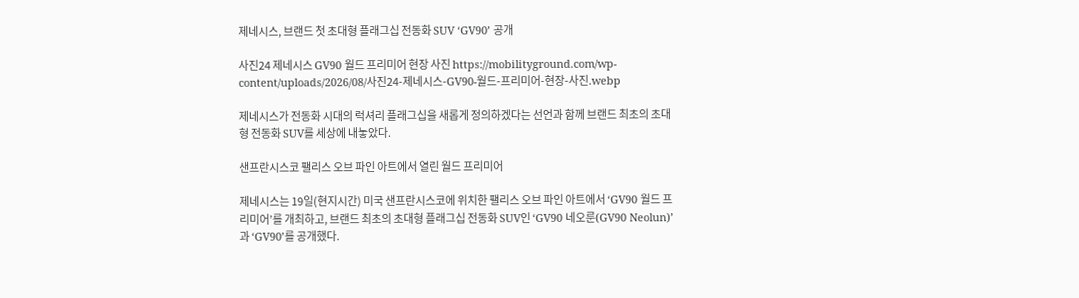제네시스, 브랜드 첫 초대형 플래그십 전동화 SUV ‘GV90’ 공개

사진24 제네시스 GV90 월드 프리미어 현장 사진 https://mobilityground.com/wp-content/uploads/2026/08/사진24-제네시스-GV90-월드-프리미어-현장-사진.webp

제네시스가 전동화 시대의 럭셔리 플래그십을 새롭게 정의하겠다는 선언과 함께 브랜드 최초의 초대형 전동화 SUV를 세상에 내놓았다.

샌프란시스코 팰리스 오브 파인 아트에서 열린 월드 프리미어

제네시스는 19일(현지시간) 미국 샌프란시스코에 위치한 팰리스 오브 파인 아트에서 ‘GV90 월드 프리미어’를 개최하고, 브랜드 최초의 초대형 플래그십 전동화 SUV인 ‘GV90 네오룬(GV90 Neolun)’과 ‘GV90’를 공개했다.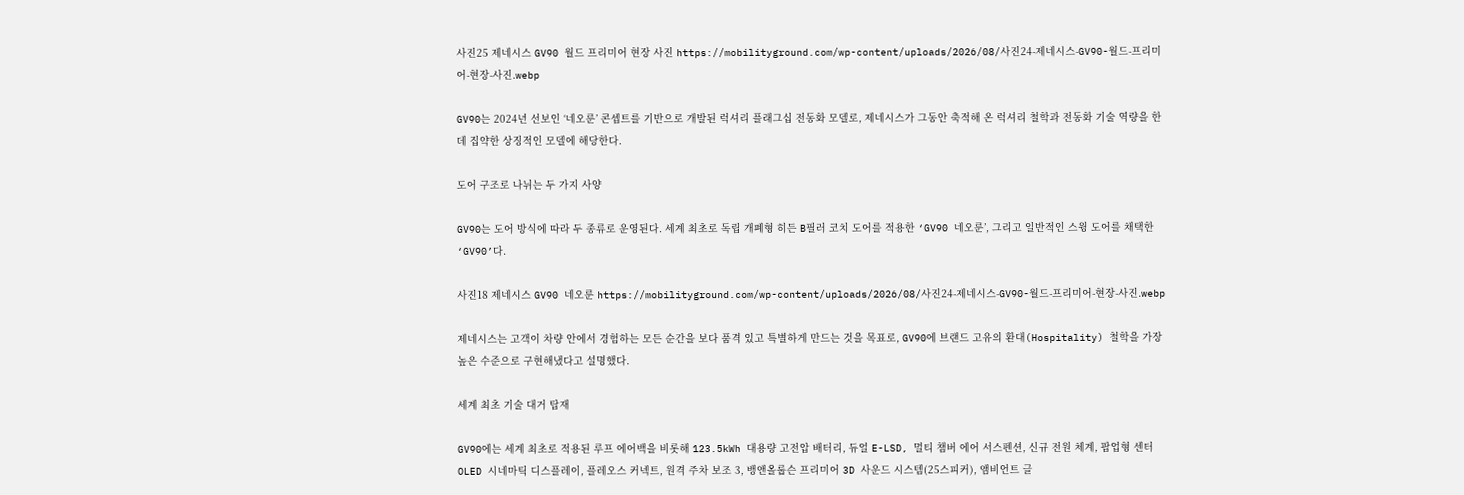사진25 제네시스 GV90 월드 프리미어 현장 사진 https://mobilityground.com/wp-content/uploads/2026/08/사진24-제네시스-GV90-월드-프리미어-현장-사진.webp

GV90는 2024년 선보인 ‘네오룬’ 콘셉트를 기반으로 개발된 럭셔리 플래그십 전동화 모델로, 제네시스가 그동안 축적해 온 럭셔리 철학과 전동화 기술 역량을 한데 집약한 상징적인 모델에 해당한다.

도어 구조로 나뉘는 두 가지 사양

GV90는 도어 방식에 따라 두 종류로 운영된다. 세계 최초로 독립 개폐형 히든 B필러 코치 도어를 적용한 ‘GV90 네오룬’, 그리고 일반적인 스윙 도어를 채택한 ‘GV90’다.

사진18 제네시스 GV90 네오룬 https://mobilityground.com/wp-content/uploads/2026/08/사진24-제네시스-GV90-월드-프리미어-현장-사진.webp

제네시스는 고객이 차량 안에서 경험하는 모든 순간을 보다 품격 있고 특별하게 만드는 것을 목표로, GV90에 브랜드 고유의 환대(Hospitality) 철학을 가장 높은 수준으로 구현해냈다고 설명했다.

세계 최초 기술 대거 탑재

GV90에는 세계 최초로 적용된 루프 에어백을 비롯해 123.5kWh 대용량 고전압 배터리, 듀얼 E-LSD, 멀티 챔버 에어 서스펜션, 신규 전원 체계, 팝업형 센터 OLED 시네마틱 디스플레이, 플레오스 커넥트, 원격 주차 보조 3, 뱅앤올룹슨 프리미어 3D 사운드 시스템(25스피커), 앰비언트 글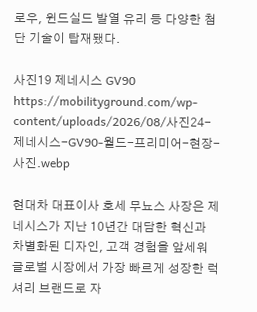로우, 윈드실드 발열 유리 등 다양한 첨단 기술이 탑재됐다.

사진19 제네시스 GV90 https://mobilityground.com/wp-content/uploads/2026/08/사진24-제네시스-GV90-월드-프리미어-현장-사진.webp

현대차 대표이사 호세 무뇨스 사장은 제네시스가 지난 10년간 대담한 혁신과 차별화된 디자인, 고객 경험을 앞세워 글로벌 시장에서 가장 빠르게 성장한 럭셔리 브랜드로 자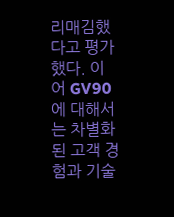리매김했다고 평가했다. 이어 GV90에 대해서는 차별화된 고객 경험과 기술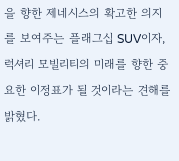을 향한 제네시스의 확고한 의지를 보여주는 플래그십 SUV이자, 럭셔리 모빌리티의 미래를 향한 중요한 이정표가 될 것이라는 견해를 밝혔다.